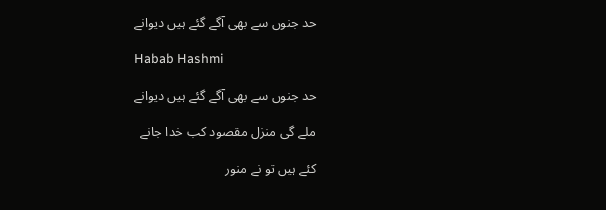حد جنوں سے بھی آگے گئے ہیں دیوانے

Habab Hashmi

حد جنوں سے بھی آگے گئے ہیں دیوانے

ملے گی منزل مقصود کب خدا جانے

کئے ہیں تو نے منور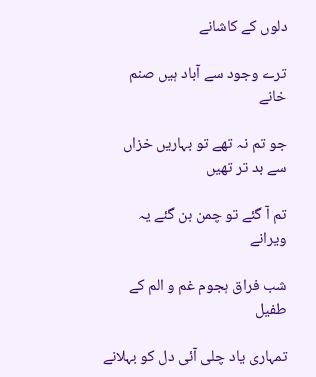دلوں کے کاشانے

ترے وجود سے آباد ہیں صنم خانے

جو تم نہ تھے تو بہاریں خزاں سے بد تر تھیں

تم آ گئے تو چمن بن گئے یہ ویرانے

شب فراق ہجوم غم و الم کے طفیل

تمہاری یاد چلی آئی دل کو بہلانے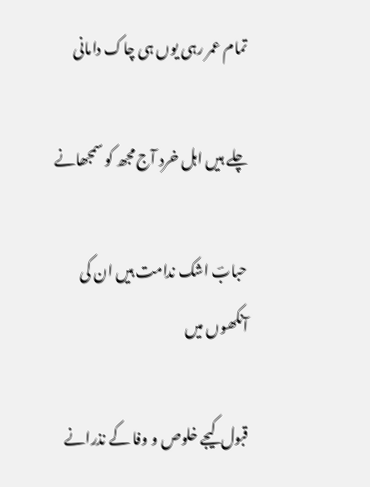تمام عمر رہی یوں ہی چاک دامانی

چلے ہیں اہل خرد آج مجھ کو سمجھانے

حبابؔ اشک ندامت ہیں ان کی آنکھوں میں

قبول کیجے خلوص و وفا کے نذرانے